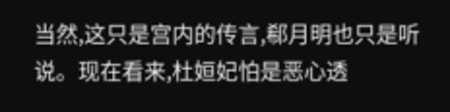当然,这只是宫内的传言,郗月明也只是听说。现在看来,杜姮妃怕是恶心透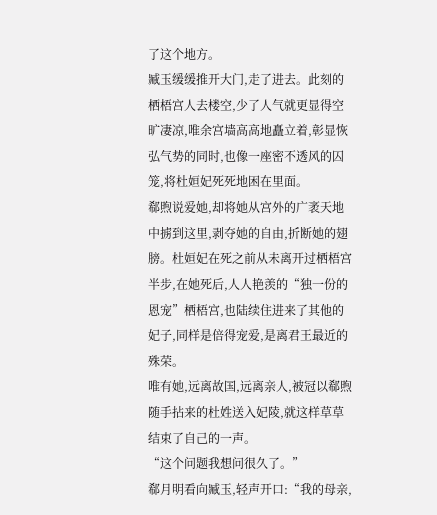了这个地方。
臧玉缓缓推开大门,走了进去。此刻的栖梧宫人去楼空,少了人气就更显得空旷凄凉,唯余宫墙高高地矗立着,彰显恢弘气势的同时,也像一座密不透风的囚笼,将杜姮妃死死地困在里面。
郗煦说爱她,却将她从宫外的广袤天地中掳到这里,剥夺她的自由,折断她的翅膀。杜姮妃在死之前从未离开过栖梧宫半步,在她死后,人人艳羡的“独一份的恩宠”栖梧宫,也陆续住进来了其他的妃子,同样是倍得宠爱,是离君王最近的殊荣。
唯有她,远离故国,远离亲人,被冠以郗煦随手拈来的杜姓送入妃陵,就这样草草结束了自己的一声。
“这个问题我想问很久了。”
郗月明看向臧玉,轻声开口:“我的母亲,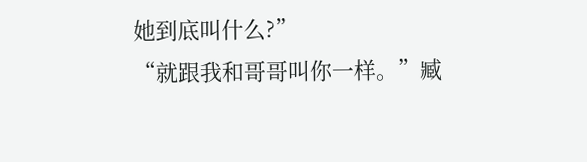她到底叫什么?”
“就跟我和哥哥叫你一样。”臧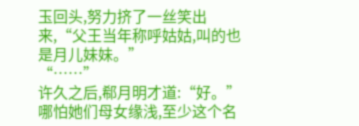玉回头,努力挤了一丝笑出来,“父王当年称呼姑姑,叫的也是月儿妹妹。”
“……”
许久之后,郗月明才道:“好。”
哪怕她们母女缘浅,至少这个名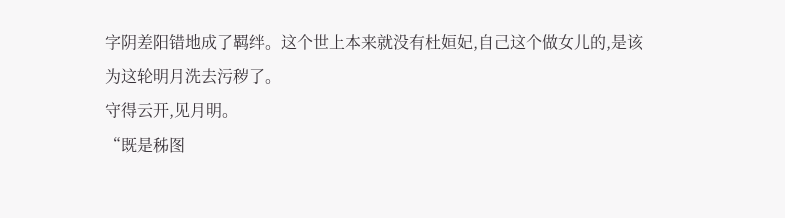字阴差阳错地成了羁绊。这个世上本来就没有杜姮妃,自己这个做女儿的,是该为这轮明月洗去污秽了。
守得云开,见月明。
“既是秭图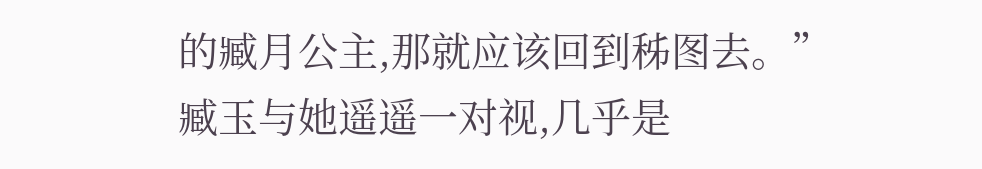的臧月公主,那就应该回到秭图去。”
臧玉与她遥遥一对视,几乎是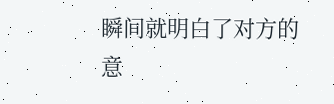瞬间就明白了对方的意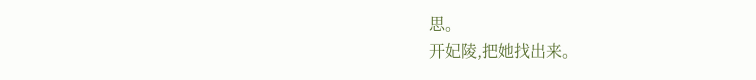思。
开妃陵,把她找出来。